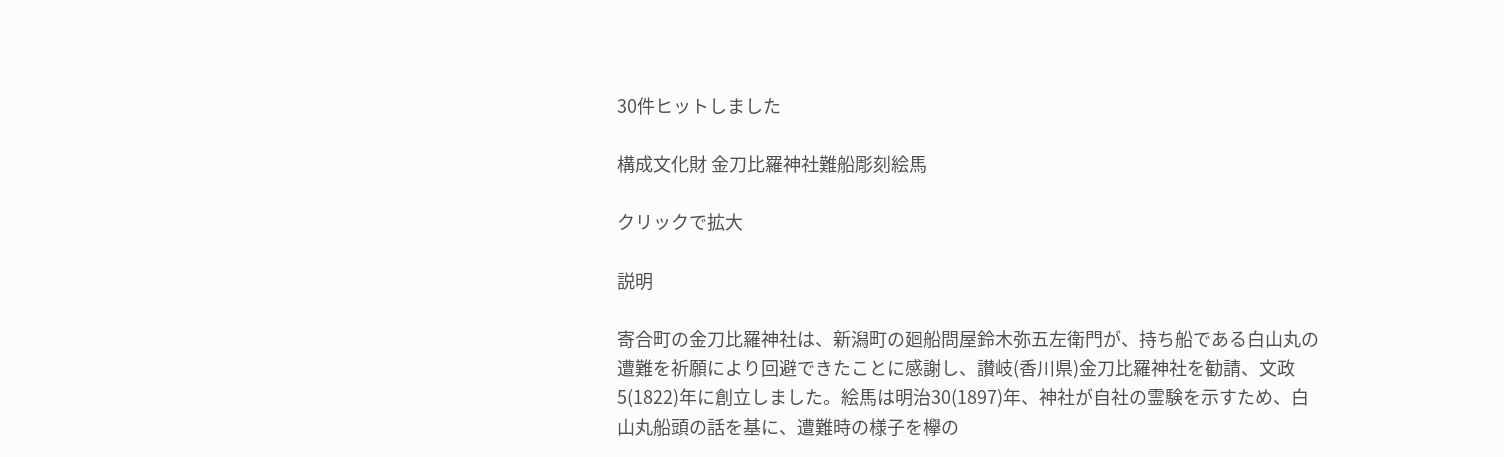30件ヒットしました

構成文化財 金刀比羅神社難船彫刻絵馬

クリックで拡大

説明

寄合町の金刀比羅神社は、新潟町の廻船問屋鈴木弥五左衛門が、持ち船である白山丸の遭難を祈願により回避できたことに感謝し、讃岐(香川県)金刀比羅神社を勧請、文政5(1822)年に創立しました。絵馬は明治30(1897)年、神社が自社の霊験を示すため、白山丸船頭の話を基に、遭難時の様子を欅の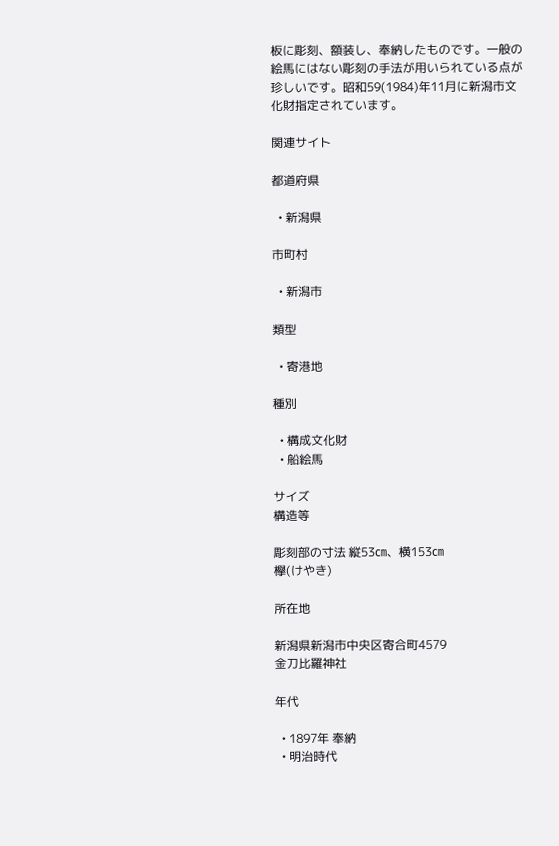板に彫刻、額装し、奉納したものです。一般の絵馬にはない彫刻の手法が用いられている点が珍しいです。昭和59(1984)年11月に新潟市文化財指定されています。

関連サイト

都道府県

  • 新潟県

市町村

  • 新潟市

類型

  • 寄港地

種別

  • 構成文化財
  • 船絵馬

サイズ
構造等

彫刻部の寸法 縦53㎝、横153㎝
欅(けやき)

所在地

新潟県新潟市中央区寄合町4579
金刀比羅神社

年代

  • 1897年 奉納
  • 明治時代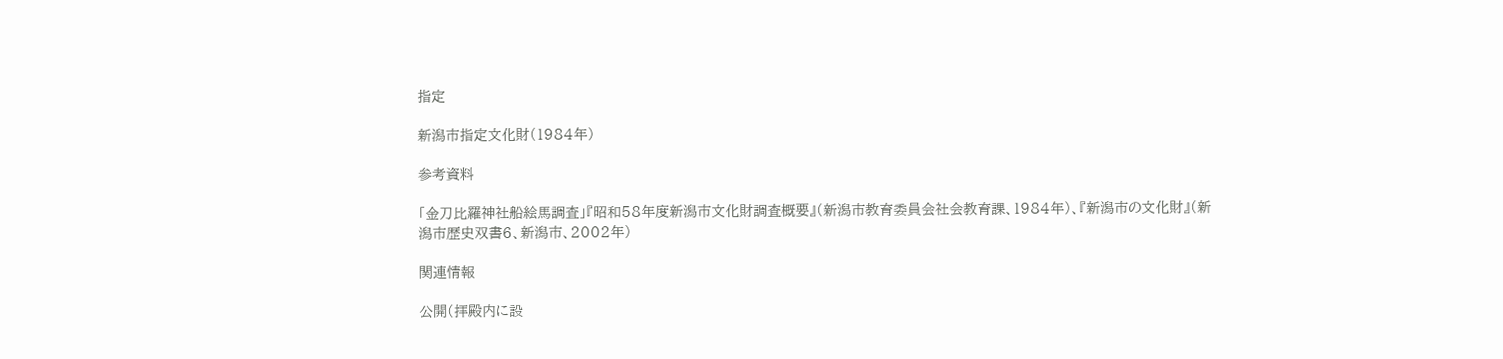指定

新潟市指定文化財(1984年)

参考資料

「金刀比羅神社船絵馬調査」『昭和58年度新潟市文化財調査概要』(新潟市教育委員会社会教育課、1984年)、『新潟市の文化財』(新潟市歴史双書6、新潟市、2002年)

関連情報

公開(拝殿内に設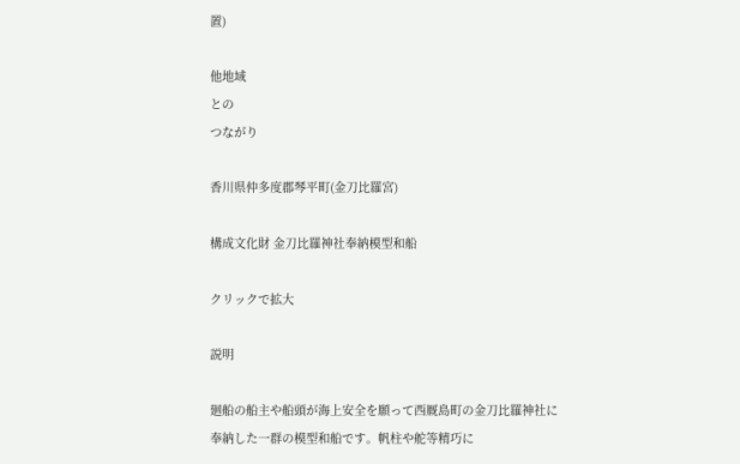置)

他地域
との
つながり

香川県仲多度郡琴平町(金刀比羅宮)

構成文化財 金刀比羅神社奉納模型和船

クリックで拡大

説明

廻船の船主や船頭が海上安全を願って西厩島町の金刀比羅神社に奉納した一群の模型和船です。帆柱や舵等精巧に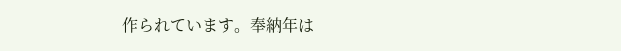作られています。奉納年は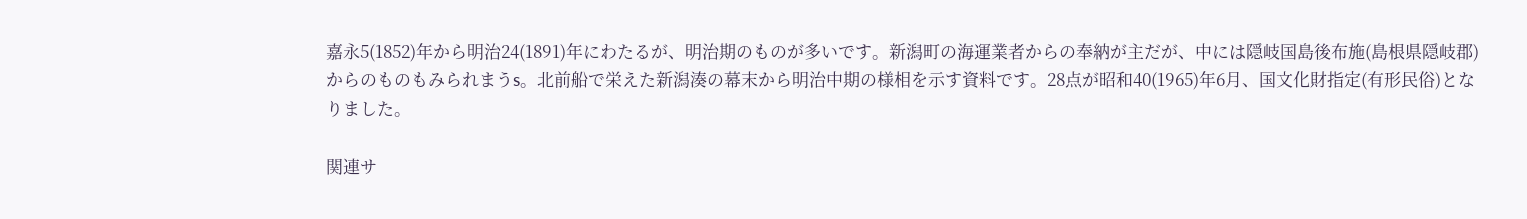嘉永5(1852)年から明治24(1891)年にわたるが、明治期のものが多いです。新潟町の海運業者からの奉納が主だが、中には隠岐国島後布施(島根県隠岐郡)からのものもみられまうs。北前船で栄えた新潟湊の幕末から明治中期の様相を示す資料です。28点が昭和40(1965)年6月、国文化財指定(有形民俗)となりました。

関連サ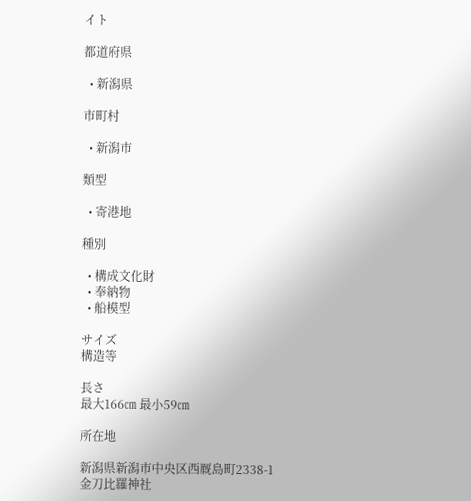イト

都道府県

  • 新潟県

市町村

  • 新潟市

類型

  • 寄港地

種別

  • 構成文化財
  • 奉納物
  • 船模型

サイズ
構造等

長さ
最大166㎝ 最小59㎝

所在地

新潟県新潟市中央区西厩島町2338-1
金刀比羅神社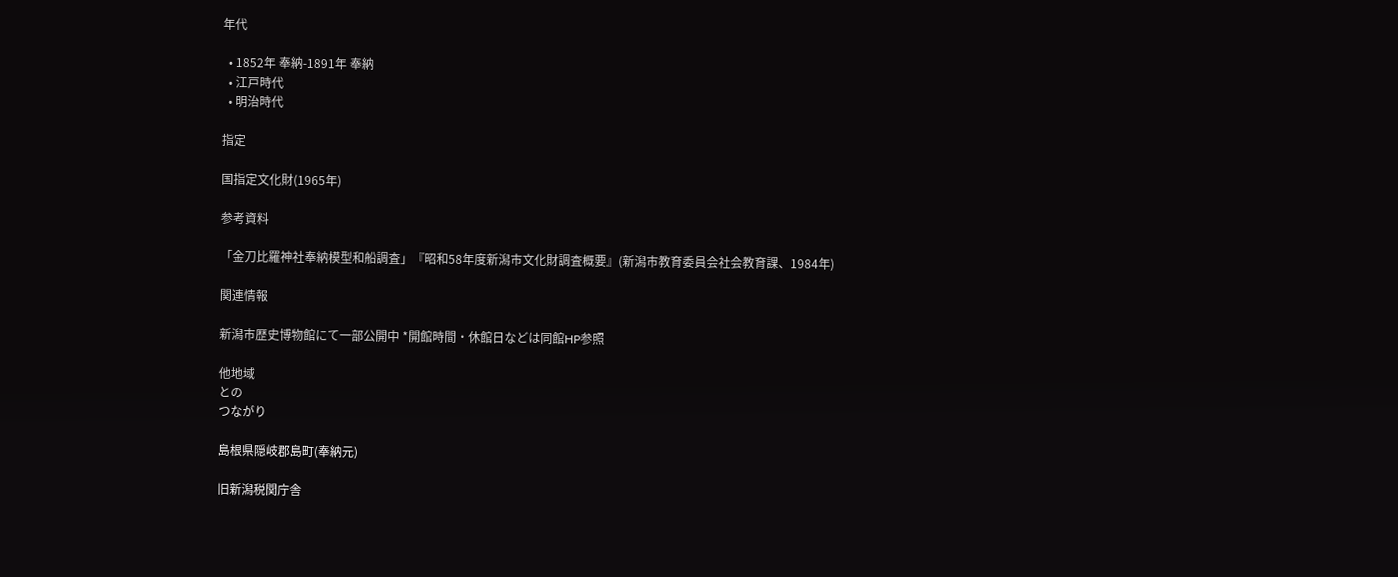年代

  • 1852年 奉納-1891年 奉納
  • 江戸時代
  • 明治時代

指定

国指定文化財(1965年)

参考資料

「金刀比羅神社奉納模型和船調査」『昭和58年度新潟市文化財調査概要』(新潟市教育委員会社会教育課、1984年)

関連情報

新潟市歴史博物館にて一部公開中 *開館時間・休館日などは同館HP参照

他地域
との
つながり

島根県隠岐郡島町(奉納元)

旧新潟税関庁舎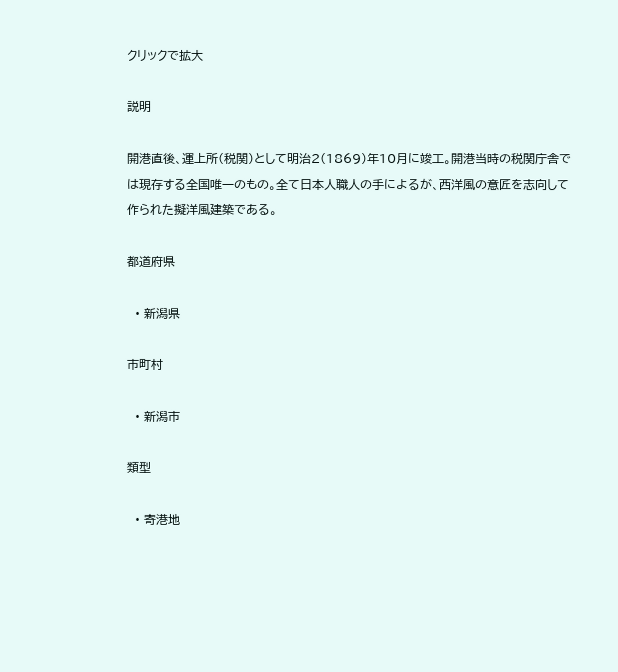クリックで拡大

説明

開港直後、運上所(税関)として明治2(1869)年10月に竣工。開港当時の税関庁舎では現存する全国唯一のもの。全て日本人職人の手によるが、西洋風の意匠を志向して作られた擬洋風建築である。

都道府県

  • 新潟県

市町村

  • 新潟市

類型

  • 寄港地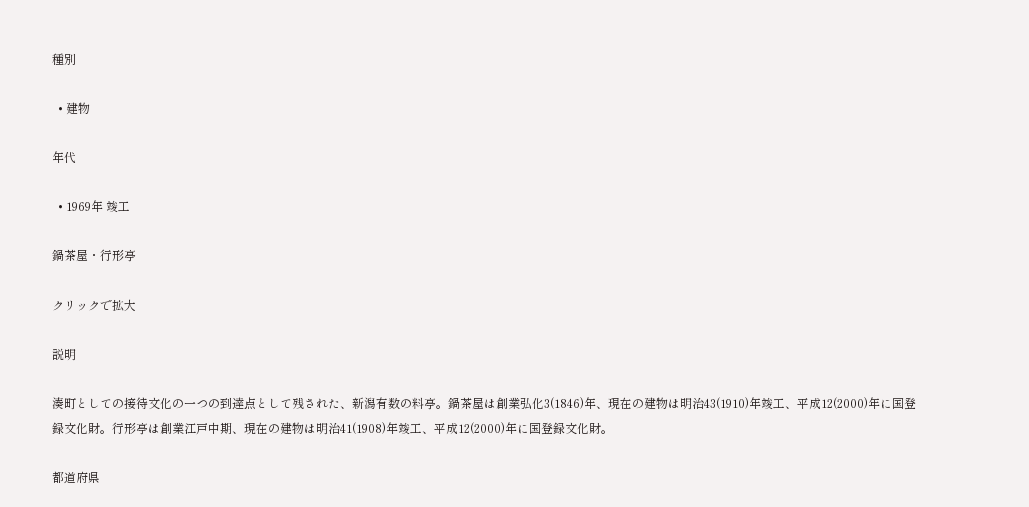種別

  • 建物

年代

  • 1969年 竣工

鍋茶屋・行形亭

クリックで拡大

説明

湊町としての接待文化の一つの到達点として残された、新潟有数の料亭。鍋茶屋は創業弘化3(1846)年、現在の建物は明治43(1910)年竣工、平成12(2000)年に国登録文化財。行形亭は創業江戸中期、現在の建物は明治41(1908)年竣工、平成12(2000)年に国登録文化財。

都道府県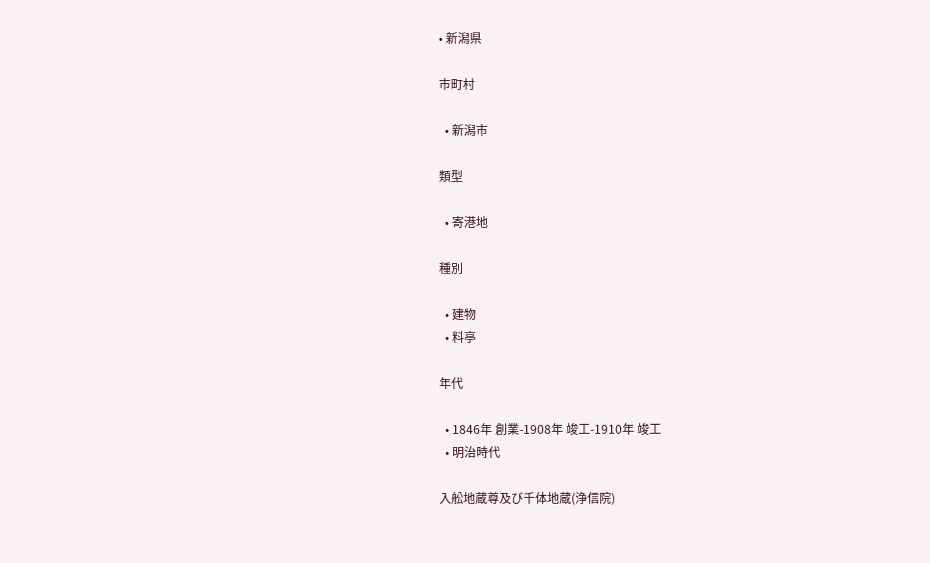• 新潟県

市町村

  • 新潟市

類型

  • 寄港地

種別

  • 建物
  • 料亭

年代

  • 1846年 創業-1908年 竣工-1910年 竣工
  • 明治時代

入舩地蔵尊及び千体地蔵(浄信院)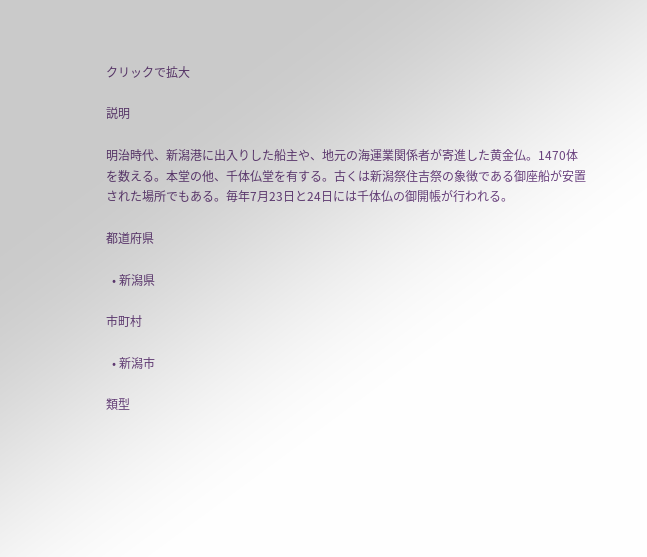クリックで拡大

説明

明治時代、新潟港に出入りした船主や、地元の海運業関係者が寄進した黄金仏。1470体を数える。本堂の他、千体仏堂を有する。古くは新潟祭住吉祭の象徴である御座船が安置された場所でもある。毎年7月23日と24日には千体仏の御開帳が行われる。

都道府県

  • 新潟県

市町村

  • 新潟市

類型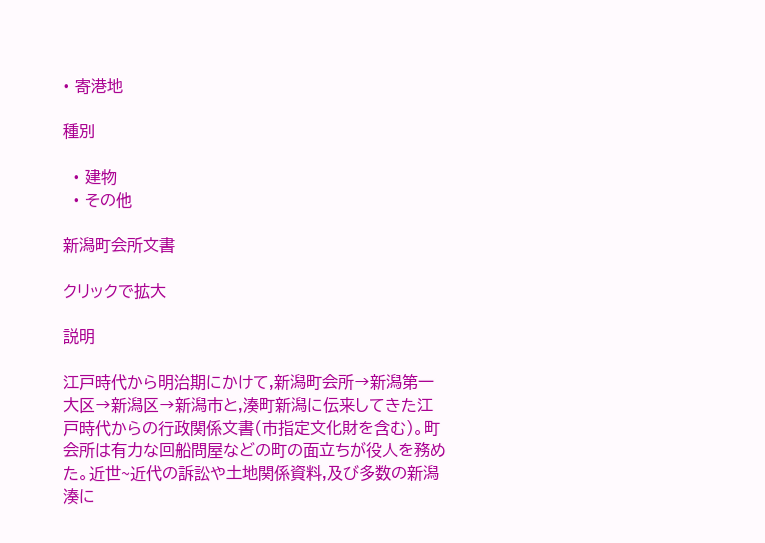• 寄港地

種別

  • 建物
  • その他

新潟町会所文書

クリックで拡大

説明

江戸時代から明治期にかけて,新潟町会所→新潟第一大区→新潟区→新潟市と,湊町新潟に伝来してきた江戸時代からの行政関係文書(市指定文化財を含む)。町会所は有力な回船問屋などの町の面立ちが役人を務めた。近世~近代の訴訟や土地関係資料,及び多数の新潟湊に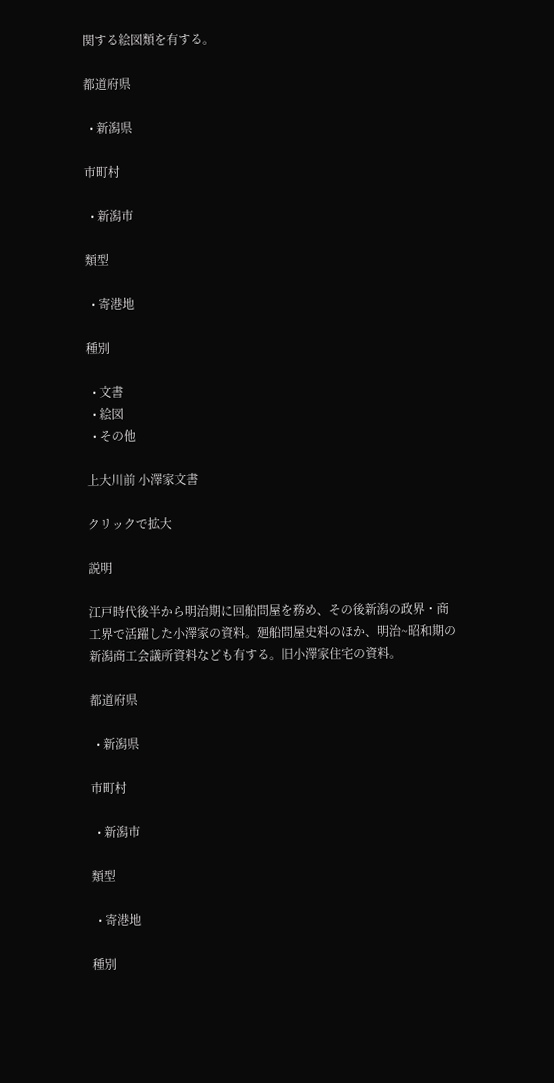関する絵図類を有する。

都道府県

  • 新潟県

市町村

  • 新潟市

類型

  • 寄港地

種別

  • 文書
  • 絵図
  • その他

上大川前 小澤家文書

クリックで拡大

説明

江戸時代後半から明治期に回船問屋を務め、その後新潟の政界・商工界で活躍した小澤家の資料。廻船問屋史料のほか、明治~昭和期の新潟商工会議所資料なども有する。旧小澤家住宅の資料。

都道府県

  • 新潟県

市町村

  • 新潟市

類型

  • 寄港地

種別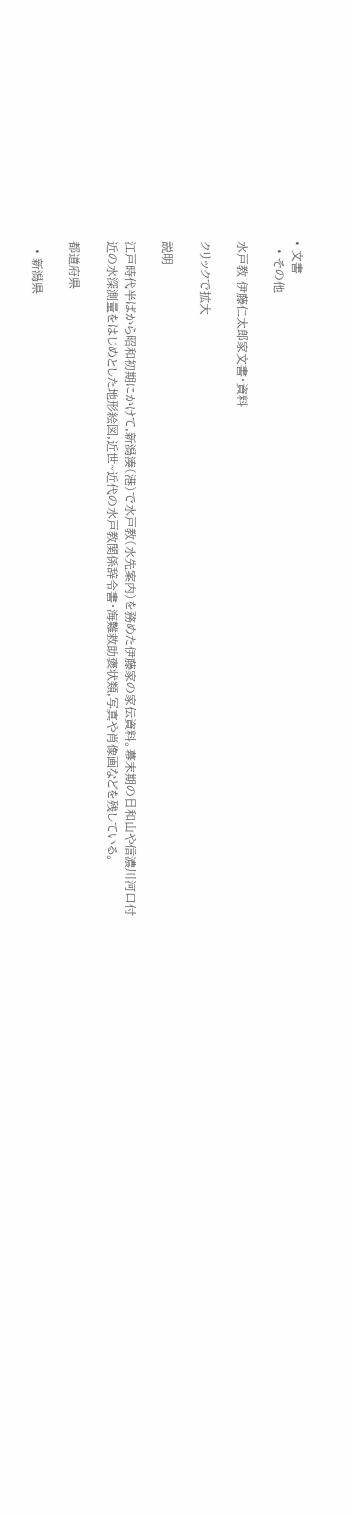• 文書
  • その他

水戸教 伊藤仁太郎家文書・資料

クリックで拡大

説明

江戸時代半ばから昭和初期にかけて,新潟湊(港)で水戸教(水先案内)を務めた伊藤家の家伝資料。幕末期の日和山や信濃川河口付近の水深測量をはじめとした地形絵図,近世~近代の水戸教関係辞令書・海難救助褒状類,写真や肖像画などを残している。

都道府県

  • 新潟県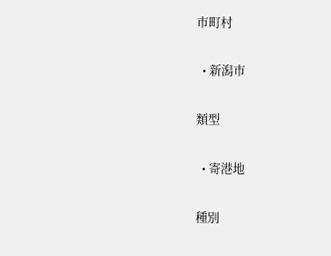市町村

  • 新潟市

類型

  • 寄港地

種別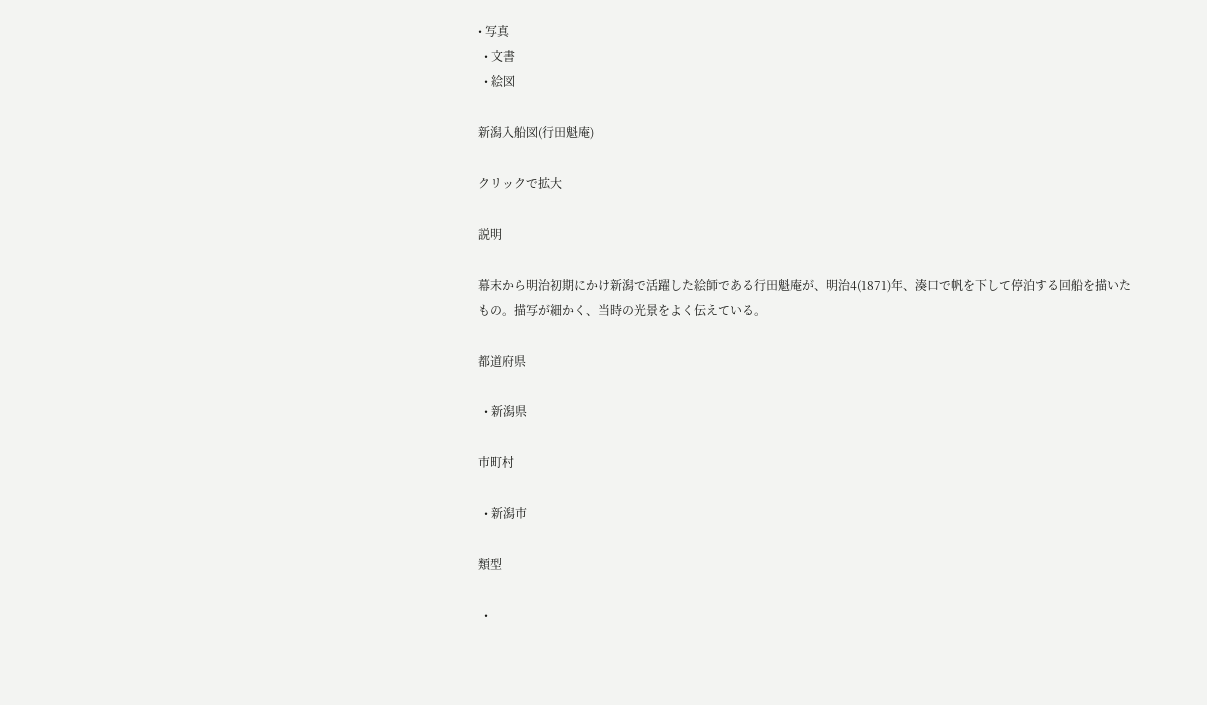• 写真
  • 文書
  • 絵図

新潟入船図(行田魁庵)

クリックで拡大

説明

幕末から明治初期にかけ新潟で活躍した絵師である行田魁庵が、明治4(1871)年、湊口で帆を下して停泊する回船を描いたもの。描写が細かく、当時の光景をよく伝えている。

都道府県

  • 新潟県

市町村

  • 新潟市

類型

  •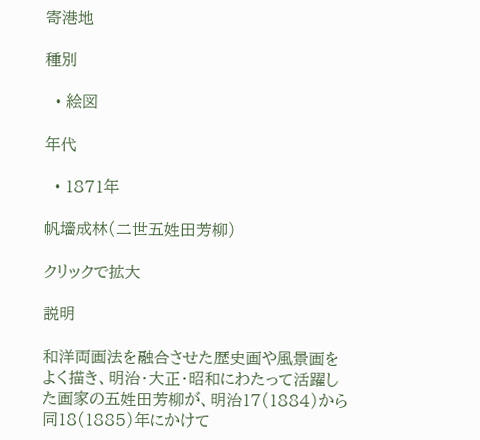寄港地

種別

  • 絵図

年代

  • 1871年

帆墻成林(二世五姓田芳柳)

クリックで拡大

説明

和洋両画法を融合させた歴史画や風景画をよく描き、明治・大正・昭和にわたって活躍した画家の五姓田芳柳が、明治17(1884)から同18(1885)年にかけて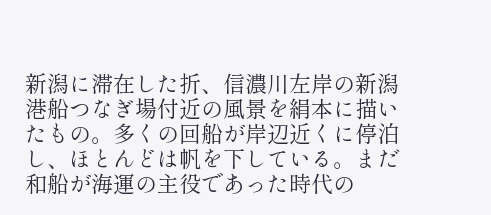新潟に滞在した折、信濃川左岸の新潟港船つなぎ場付近の風景を絹本に描いたもの。多くの回船が岸辺近くに停泊し、ほとんどは帆を下している。まだ和船が海運の主役であった時代の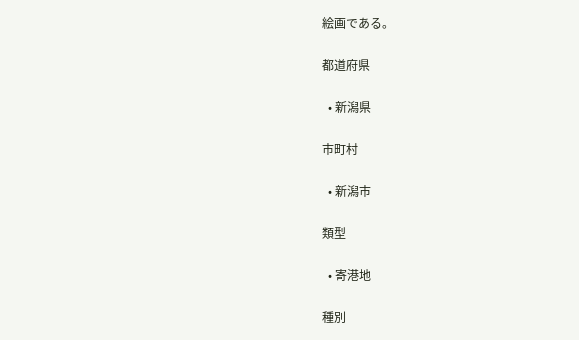絵画である。

都道府県

  • 新潟県

市町村

  • 新潟市

類型

  • 寄港地

種別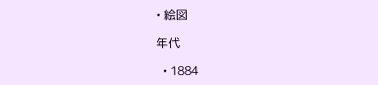• 絵図

年代

  • 1884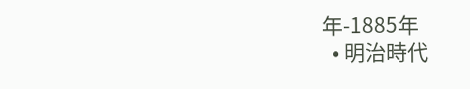年-1885年
  • 明治時代